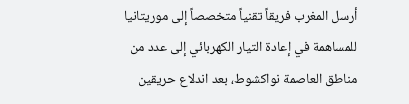أرسل المغرب فريقاً تقنياً متخصصاً إلى موريتانيا للمساهمة في إعادة التيار الكهربائي إلى عدد من مناطق العاصمة نواكشوط، بعد اندلاع حريقين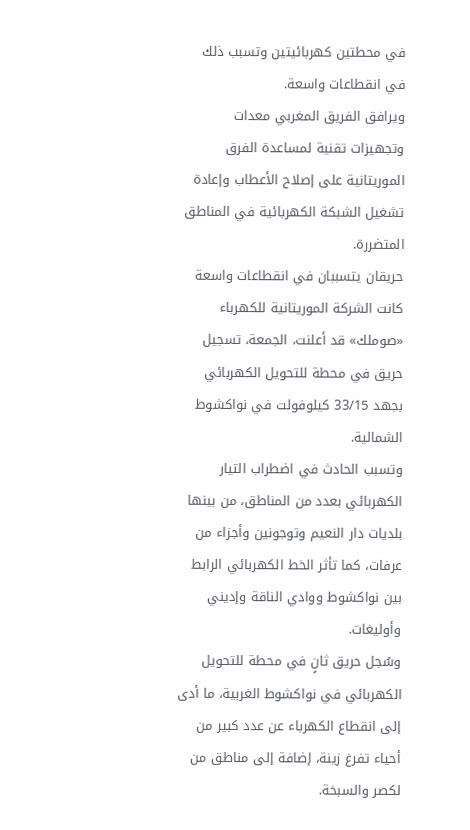في محطتين كهربائيتين وتسبب ذلك في انقطاعات واسعة.
ويرافق الفريق المغربي معدات وتجهيزات تقنية لمساعدة الفرق الموريتانية على إصلاح الأعطاب وإعادة تشغيل الشبكة الكهربائية في المناطق المتضررة.
حريقان يتسببان في انقطاعات واسعة
كانت الشركة الموريتانية للكهرباء «صوملك» قد أعلنت، الجمعة، تسجيل حريق في محطة للتحويل الكهربائي بجهد 33/15 كيلوفولت في نواكشوط الشمالية.
وتسبب الحادث في اضطراب التيار الكهربائي بعدد من المناطق، من بينها بلديات دار النعيم وتوجونين وأجزاء من عرفات، كما تأثر الخط الكهربائي الرابط بين نواكشوط ووادي الناقة وإديني وأوليغات.
وسُجل حريق ثانٍ في محطة للتحويل الكهربائي في نواكشوط الغربية، ما أدى إلى انقطاع الكهرباء عن عدد كبير من أحياء تفرغ زينة، إضافة إلى مناطق من لكصر والسبخة.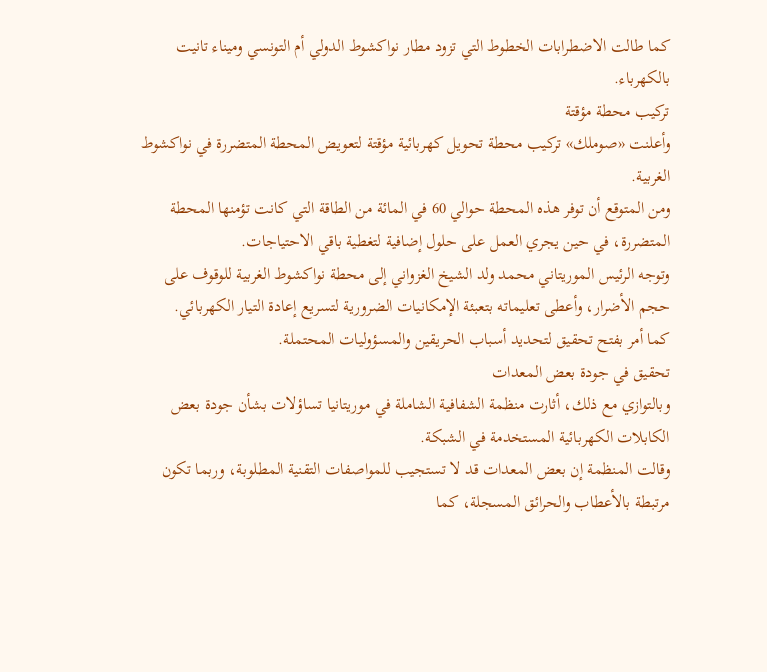كما طالت الاضطرابات الخطوط التي تزود مطار نواكشوط الدولي أم التونسي وميناء تانيت بالكهرباء.
تركيب محطة مؤقتة
وأعلنت «صوملك» تركيب محطة تحويل كهربائية مؤقتة لتعويض المحطة المتضررة في نواكشوط الغربية.
ومن المتوقع أن توفر هذه المحطة حوالي 60 في المائة من الطاقة التي كانت تؤمنها المحطة المتضررة، في حين يجري العمل على حلول إضافية لتغطية باقي الاحتياجات.
وتوجه الرئيس الموريتاني محمد ولد الشيخ الغزواني إلى محطة نواكشوط الغربية للوقوف على حجم الأضرار، وأعطى تعليماته بتعبئة الإمكانيات الضرورية لتسريع إعادة التيار الكهربائي.
كما أمر بفتح تحقيق لتحديد أسباب الحريقين والمسؤوليات المحتملة.
تحقيق في جودة بعض المعدات
وبالتوازي مع ذلك، أثارت منظمة الشفافية الشاملة في موريتانيا تساؤلات بشأن جودة بعض الكابلات الكهربائية المستخدمة في الشبكة.
وقالت المنظمة إن بعض المعدات قد لا تستجيب للمواصفات التقنية المطلوبة، وربما تكون مرتبطة بالأعطاب والحرائق المسجلة، كما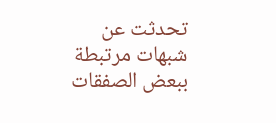تحدثت عن شبهات مرتبطة ببعض الصفقات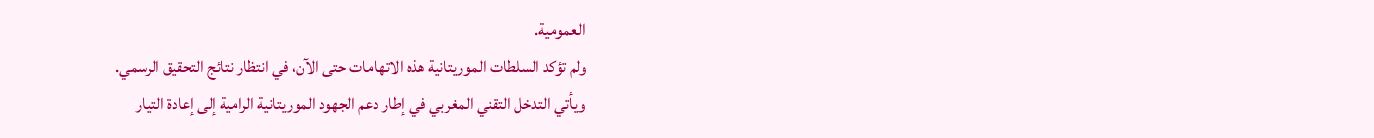العمومية.
ولم تؤكد السلطات الموريتانية هذه الاتهامات حتى الآن، في انتظار نتائج التحقيق الرسمي.
ويأتي التدخل التقني المغربي في إطار دعم الجهود الموريتانية الرامية إلى إعادة التيار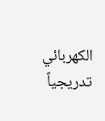الكهربائي تدريجياً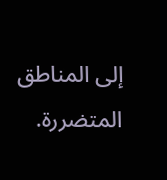إلى المناطق المتضررة.